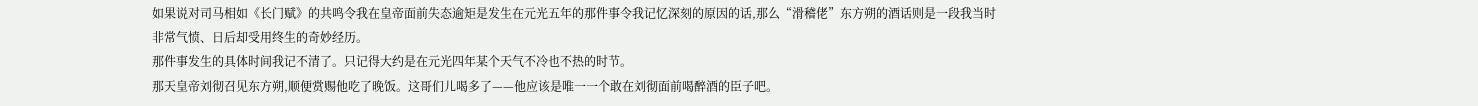如果说对司马相如《长门赋》的共鸣令我在皇帝面前失态逾矩是发生在元光五年的那件事令我记忆深刻的原因的话,那么“滑稽佬”东方朔的酒话则是一段我当时非常气愤、日后却受用终生的奇妙经历。
那件事发生的具体时间我记不清了。只记得大约是在元光四年某个天气不冷也不热的时节。
那天皇帝刘彻召见东方朔,顺便赏赐他吃了晚饭。这哥们儿喝多了——他应该是唯一一个敢在刘彻面前喝醉酒的臣子吧。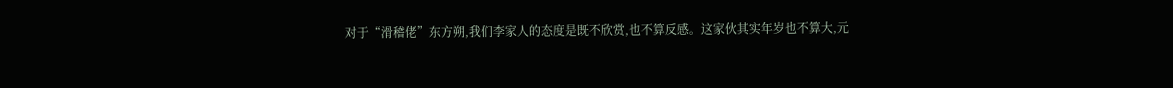对于“滑稽佬”东方朔,我们李家人的态度是既不欣赏,也不算反感。这家伙其实年岁也不算大,元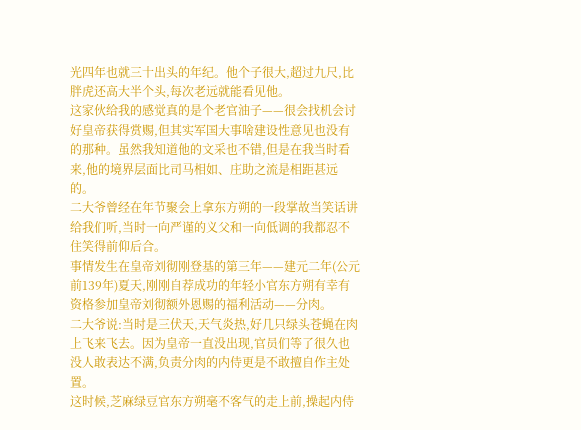光四年也就三十出头的年纪。他个子很大,超过九尺,比胖虎还高大半个头,每次老远就能看见他。
这家伙给我的感觉真的是个老官油子——很会找机会讨好皇帝获得赏赐,但其实军国大事啥建设性意见也没有的那种。虽然我知道他的文采也不错,但是在我当时看来,他的境界层面比司马相如、庄助之流是相距甚远的。
二大爷曾经在年节聚会上拿东方朔的一段掌故当笑话讲给我们听,当时一向严谨的义父和一向低调的我都忍不住笑得前仰后合。
事情发生在皇帝刘彻刚登基的第三年——建元二年(公元前139年)夏天,刚刚自荐成功的年轻小官东方朔有幸有资格参加皇帝刘彻额外恩赐的福利活动——分肉。
二大爷说:当时是三伏天,天气炎热,好几只绿头苍蝇在肉上飞来飞去。因为皇帝一直没出现,官员们等了很久也没人敢表达不满,负责分肉的内侍更是不敢擅自作主处置。
这时候,芝麻绿豆官东方朔毫不客气的走上前,操起内侍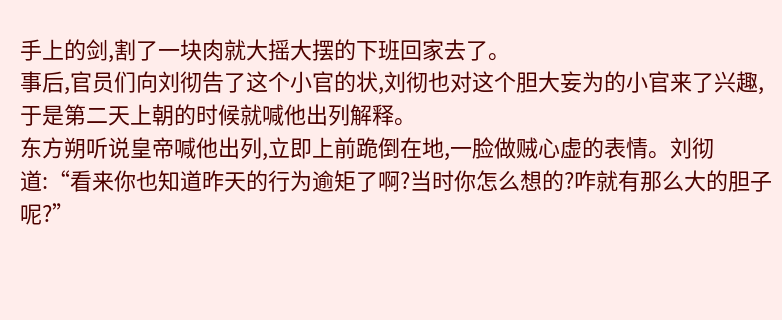手上的剑,割了一块肉就大摇大摆的下班回家去了。
事后,官员们向刘彻告了这个小官的状,刘彻也对这个胆大妄为的小官来了兴趣,于是第二天上朝的时候就喊他出列解释。
东方朔听说皇帝喊他出列,立即上前跪倒在地,一脸做贼心虚的表情。刘彻道:“看来你也知道昨天的行为逾矩了啊?当时你怎么想的?咋就有那么大的胆子呢?”